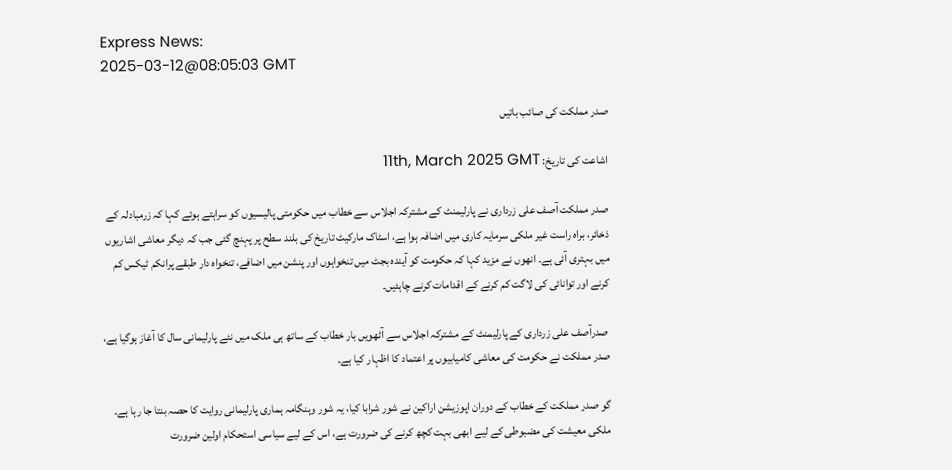Express News:
2025-03-12@08:05:03 GMT

صدر مملکت کی صائب باتیں

اشاعت کی تاریخ: 11th, March 2025 GMT

صدر مملکت آصف علی زرداری نے پارلیمنٹ کے مشترکہ اجلاس سے خطاب میں حکومتی پالیسیوں کو سراہتے ہوئے کہا کہ زرمبادلہ کے ذخائر، براہ راست غیر ملکی سرمایہ کاری میں اضافہ ہوا ہے، اسٹاک مارکیٹ تاریخ کی بلند سطح پر پہنچ گئی جب کہ دیگر معاشی اشاریوں میں بہتری آئی ہے۔ انھوں نے مزید کہا کہ حکومت کو آیندہ بجٹ میں تنخواہوں اور پنشن میں اضافے، تنخواہ دار طبقے پرانکم ٹیکس کم کرنے اور توانائی کی لاگت کم کرنے کے اقدامات کرنے چاہئیں۔

 صدرآصف علی زرداری کے پارلیمنٹ کے مشترکہ اجلاس سے آٹھویں بار خطاب کے ساتھ ہی ملک میں نئے پارلیمانی سال کا آغاز ہوگیا ہے، صدر مملکت نے حکومت کی معاشی کامیابیوں پر اعتماد کا اظہار کیا ہے۔

گو صدر مملکت کے خطاب کے دوران اپوزیشن اراکین نے شور شرابا کیا، یہ شور وہنگامہ ہماری پارلیمانی روایت کا حصہ بنتا جا رہا ہے۔ ملکی معیشت کی مضبوطی کے لیے ابھی بہت کچھ کرنے کی ضرورت ہے، اس کے لیے سیاسی استحکام اولین ضرورت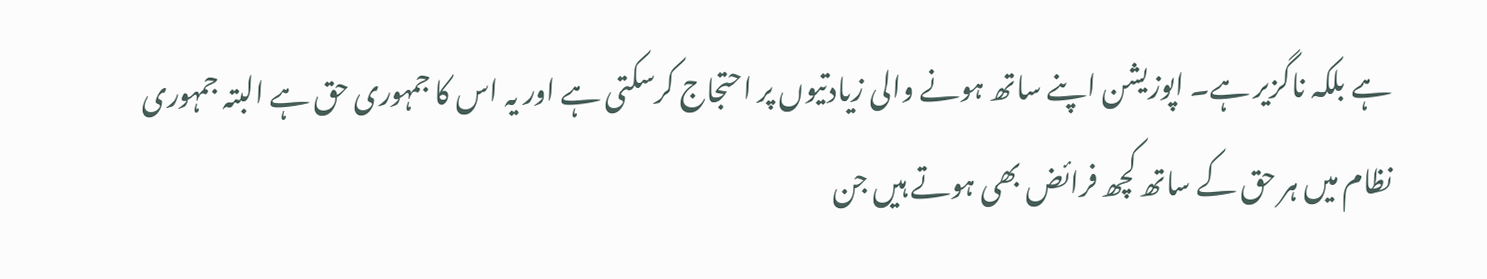ہے بلکہ ناگزیر ہے۔ اپوزیشن اپنے ساتھ ہونے والی زیادتیوں پر احتجاج کرسکتی ہے اور یہ اس کا جمہوری حق ہے البتہ جمہوری نظام میں ہر حق کے ساتھ کچھ فرائض بھی ہوتے ہیں جن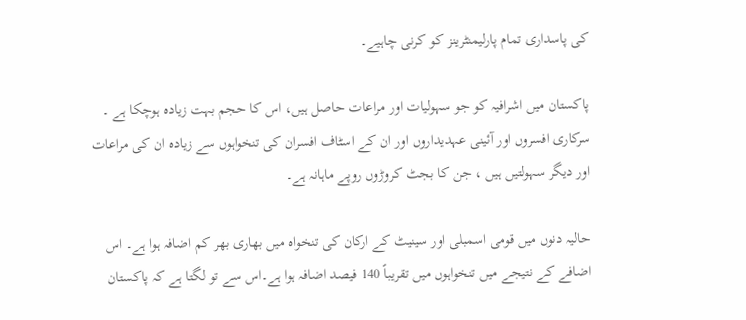کی پاسداری تمام پارلیمنٹرینز کو کرنی چاہیے۔

پاکستان میں اشرافیہ کو جو سہولیات اور مراعات حاصل ہیں، اس کا حجم بہت زیادہ ہوچکا ہے ۔ سرکاری افسروں اور آئینی عہدیداروں اور ان کے اسٹاف افسران کی تنخواہوں سے زیادہ ان کی مراعات اور دیگر سہولتیں ہیں ، جن کا بجٹ کروڑوں روپے ماہانہ ہے۔

حالیہ دنوں میں قومی اسمبلی اور سینیٹ کے ارکان کی تنخواہ میں بھاری بھر کم اضافہ ہوا ہے۔ اس اضافے کے نتیجے میں تنخواہوں میں تقریباً 140 فیصد اضافہ ہوا ہے۔اس سے تو لگتا ہے کہ پاکستان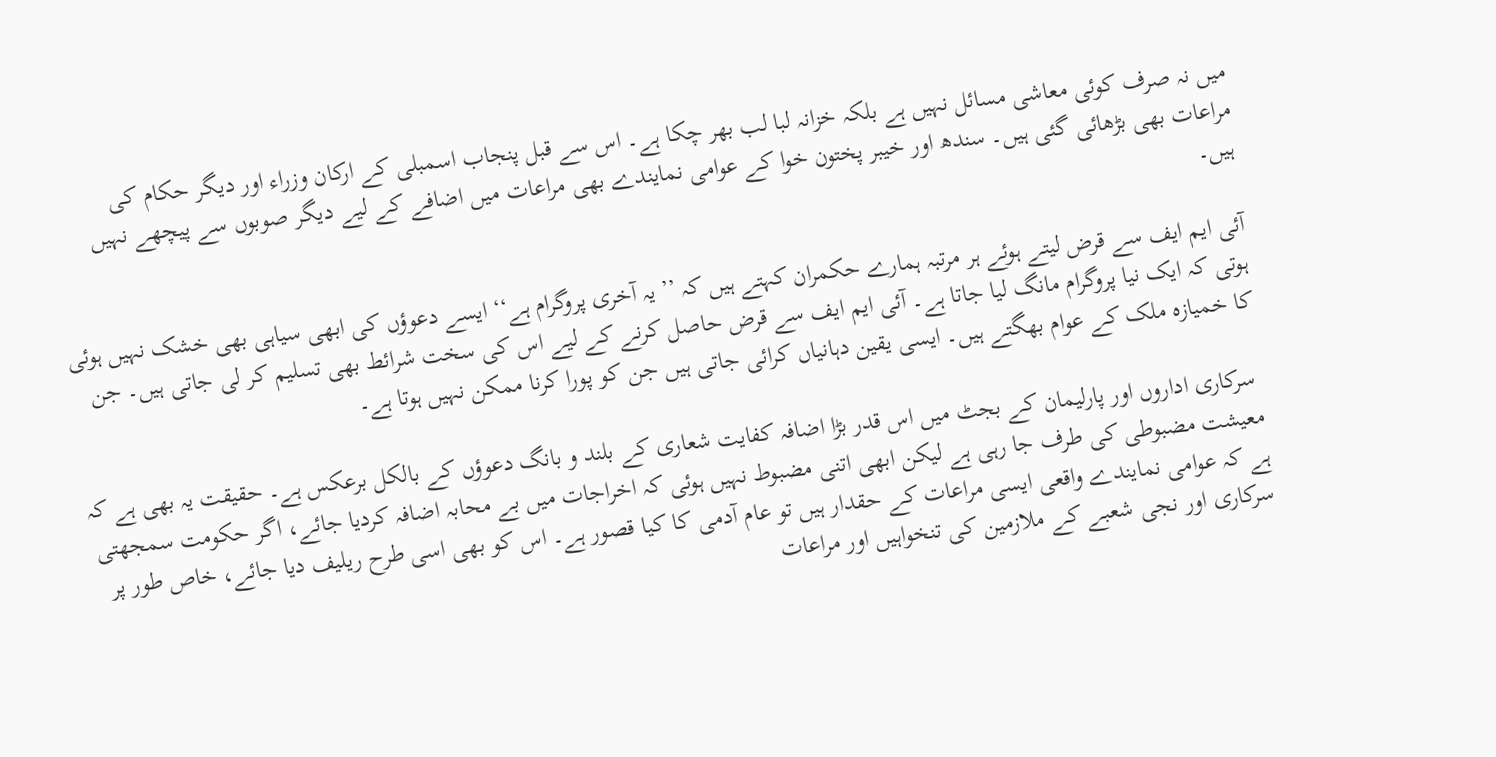میں نہ صرف کوئی معاشی مسائل نہیں ہے بلکہ خزانہ لبا لب بھر چکا ہے۔ اس سے قبل پنجاب اسمبلی کے ارکان وزراء اور دیگر حکام کی مراعات بھی بڑھائی گئی ہیں۔ سندھ اور خیبر پختون خوا کے عوامی نمایندے بھی مراعات میں اضافے کے لیے دیگر صوبوں سے پیچھے نہیں ہیں۔

آئی ایم ایف سے قرض لیتے ہوئے ہر مرتبہ ہمارے حکمران کہتے ہیں کہ ’’ یہ آخری پروگرام ہے‘‘ ایسے دعوؤں کی ابھی سیاہی بھی خشک نہیں ہوئی ہوتی کہ ایک نیا پروگرام مانگ لیا جاتا ہے۔ آئی ایم ایف سے قرض حاصل کرنے کے لیے اس کی سخت شرائط بھی تسلیم کر لی جاتی ہیں۔ جن کا خمیازہ ملک کے عوام بھگتے ہیں۔ ایسی یقین دہانیاں کرائی جاتی ہیں جن کو پورا کرنا ممکن نہیں ہوتا ہے۔

 سرکاری اداروں اور پارلیمان کے بجٹ میں اس قدر بڑا اضافہ کفایت شعاری کے بلند و بانگ دعوؤں کے بالکل برعکس ہے۔ حقیقت یہ بھی ہے کہ معیشت مضبوطی کی طرف جا رہی ہے لیکن ابھی اتنی مضبوط نہیں ہوئی کہ اخراجات میں بے محابہ اضافہ کردیا جائے، اگر حکومت سمجھتی ہے کہ عوامی نمایندے واقعی ایسی مراعات کے حقدار ہیں تو عام آدمی کا کیا قصور ہے۔ اس کو بھی اسی طرح ریلیف دیا جائے، خاص طور پر سرکاری اور نجی شعبے کے ملازمین کی تنخواہیں اور مراعات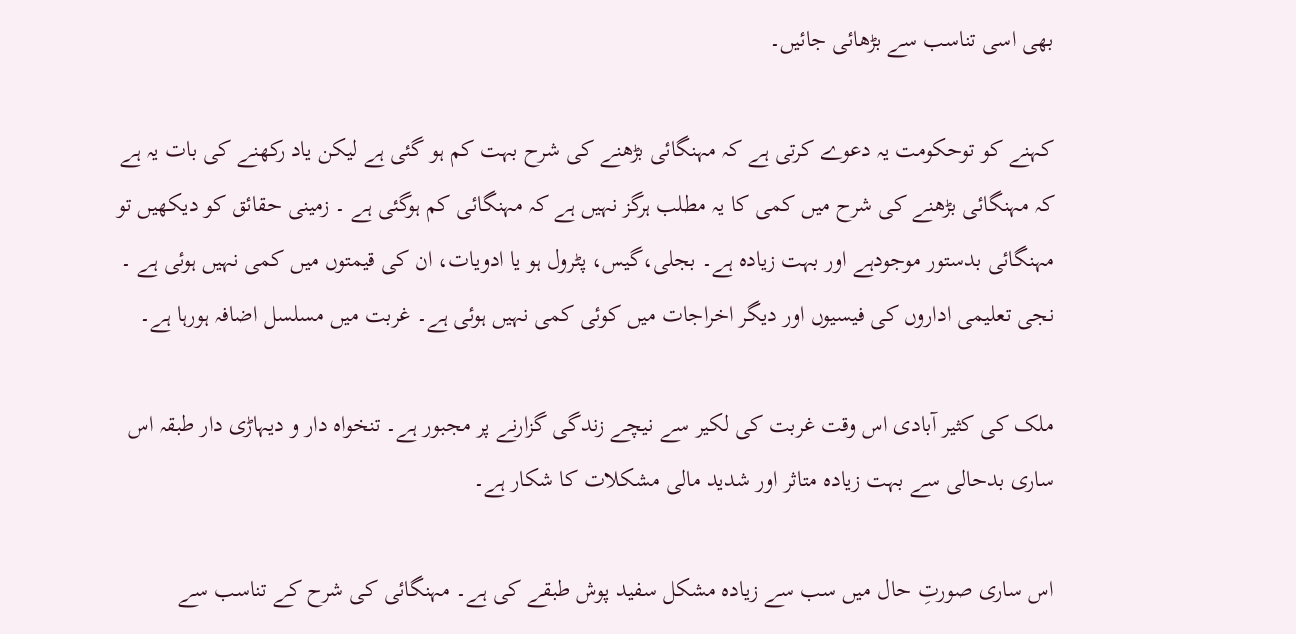بھی اسی تناسب سے بڑھائی جائیں۔

کہنے کو توحکومت یہ دعوے کرتی ہے کہ مہنگائی بڑھنے کی شرح بہت کم ہو گئی ہے لیکن یاد رکھنے کی بات یہ ہے کہ مہنگائی بڑھنے کی شرح میں کمی کا یہ مطلب ہرگز نہیں ہے کہ مہنگائی کم ہوگئی ہے ۔ زمینی حقائق کو دیکھیں تو مہنگائی بدستور موجودہے اور بہت زیادہ ہے۔ بجلی،گیس، پٹرول ہو یا ادویات، ان کی قیمتوں میں کمی نہیں ہوئی ہے ۔ نجی تعلیمی اداروں کی فیسیوں اور دیگر اخراجات میں کوئی کمی نہیں ہوئی ہے۔ غربت میں مسلسل اضافہ ہورہا ہے۔

ملک کی کثیر آبادی اس وقت غربت کی لکیر سے نیچے زندگی گزارنے پر مجبور ہے۔ تنخواہ دار و دیہاڑی دار طبقہ اس ساری بدحالی سے بہت زیادہ متاثر اور شدید مالی مشکلات کا شکار ہے۔

اس ساری صورتِ حال میں سب سے زیادہ مشکل سفید پوش طبقے کی ہے۔ مہنگائی کی شرح کے تناسب سے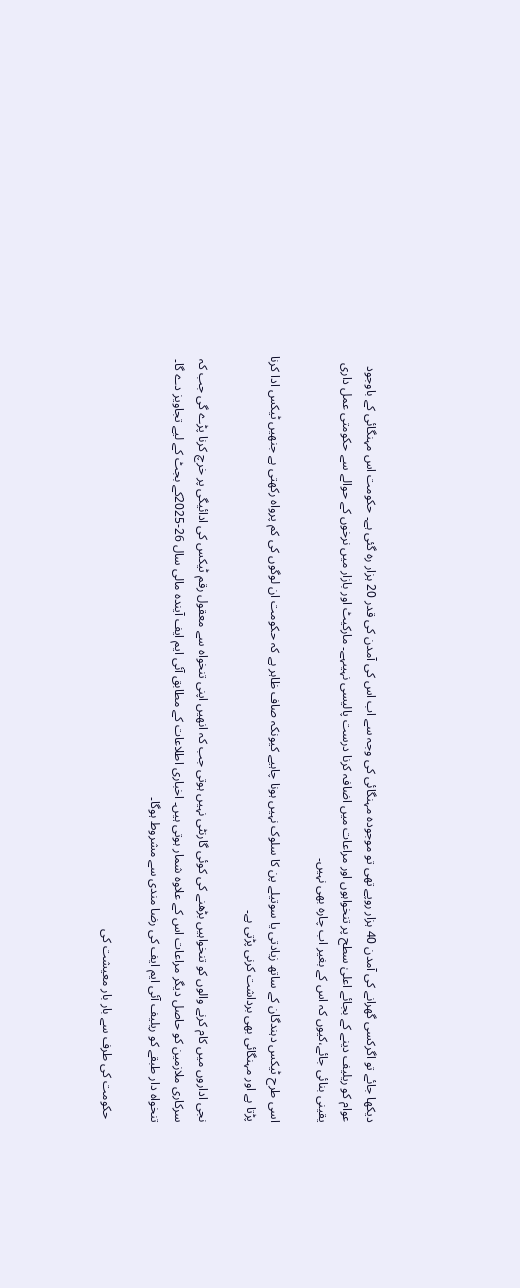دیکھا جائے تو اگرکسی گھرانے کی آمدن 40 ہزار روپے تھی تو موجودہ مہنگائی کی وجہ سے اب اس کی آمدن کی قدر 20 ہزار رہ گئی ہے۔ حکومت اس مہنگائی کے باوجود عوام کو ریلیف دینے کے بجائے اعلیٰ سطح پر تنخواہوں اور مراعات میں اضافہ کرنا درست پالیسی نہیںہے۔ مارکیٹ اور بازار میں نرخوں کے حوالے سے حکومتی عمل داری یقینی بنائی جائے،کیوں کہ اس کے بغیر اب چارہ بھی نہیں۔

اسی طرح ٹیکس دہندگان کے ساتھ زیادتی یا سوتیلے پن کا سلوک نہیں ہونا چاہیے کیونکہ صاف ظاہر ہے کہ حکومت ان لوگوں کی کم پرواہ رکھتی ہے جنھیں ٹیکس ادا کرنا پڑتا ہے اور مہنگائی بھی برداشت کرنی پڑتی ہے۔

نجی اداروں میں کام کرنے والوں کو تنخواہیں بڑھنے کی کوئی گارنٹی نہیں ہوتی جب کہ انھیں اپنی تنخواہ سے معقول رقم ٹیکس کی ادائیگی پر خرچ کرنا پڑے گی جب کہ سرکاری ملازمین کو حاصل دیگر مراعات اس کے علاوہ شمار ہوتی ہیں۔ اخباری اطلاعات کے مطابق آئی ایم ایف آیندہ مالی سال 26-2025کے بجٹ کے لیے تجاویز دے گا۔ تنخواہ دار طبقے کو ریلیف آئی ایم ایف کی رضا مندی سے مشروط ہوگا۔

 حکومت کی طرف سے بار بار معیشت کی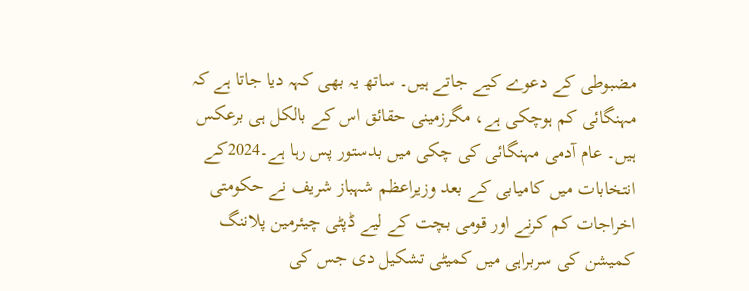مضبوطی کے دعوے کیے جاتے ہیں۔ ساتھ یہ بھی کہہ دیا جاتا ہے کہ مہنگائی کم ہوچکی ہے، مگرزمینی حقائق اس کے بالکل ہی برعکس ہیں۔ عام آدمی مہنگائی کی چکی میں بدستور پس رہا ہے۔2024کے انتخابات میں کامیابی کے بعد وزیراعظم شہباز شریف نے حکومتی اخراجات کم کرنے اور قومی بچت کے لیے ڈپٹی چیئرمین پلاننگ کمیشن کی سربراہی میں کمیٹی تشکیل دی جس کی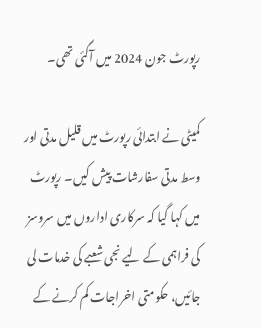رپورٹ جون 2024 میں آگئی تھی۔

کمیٹی نے ابتدائی رپورٹ میں قلیل مدتی اور وسط مدتی سفارشات پیش کیں۔ رپورٹ میں کہا گیا کہ سرکاری اداروں میں سروسز کی فراہمی کے لیے نجی شعبے کی خدمات لی جائیں، حکومتی اخراجات کم کرنے کے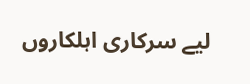لیے سرکاری اہلکاروں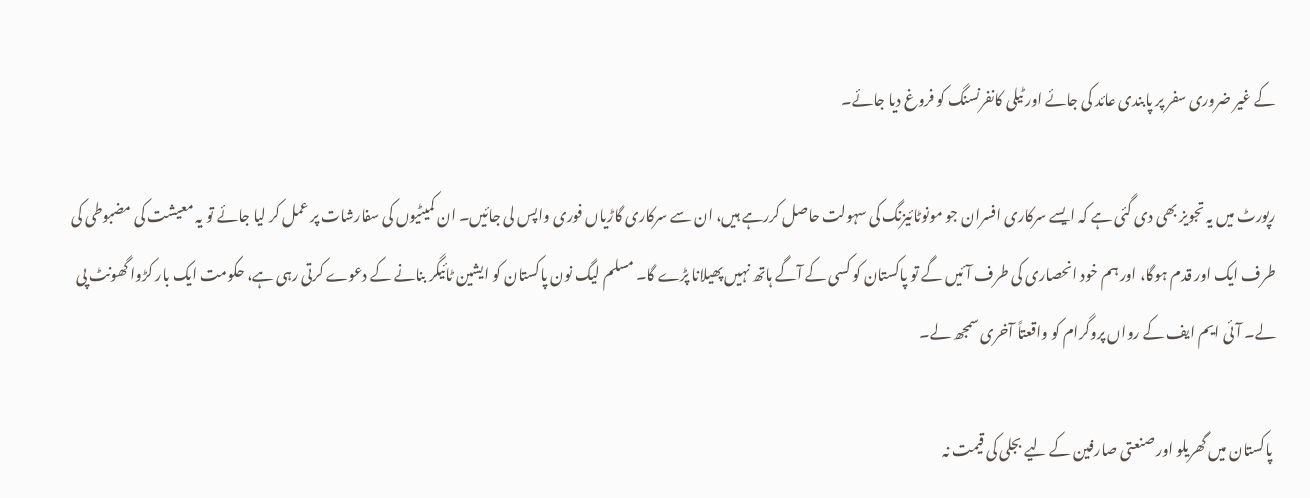کے غیر ضروری سفر پر پابندی عائد کی جائے اور ٹیلی کانفرنسنگ کو فروغ دیا جائے۔

رپورٹ میں یہ تجویز بھی دی گئی ہے کہ ایسے سرکاری افسران جو مونوٹائیزنگ کی سہولت حاصل کررہے ہیں، ان سے سرکاری گاڑیاں فوری واپس لی جائیں۔ ان کمیٹیوں کی سفارشات پر عمل کر لیا جائے تو یہ معیشت کی مضبوطی کی طرف ایک اور قدم ہوگا، اور ہم خود انحصاری کی طرف آئیں گے تو پاکستان کو کسی کے آگے ہاتھ نہیں پھیلانا پڑے گا۔ مسلم لیگ نون پاکستان کو ایشین ٹائیگر بنانے کے دعوے کرتی رہی ہے، حکومت ایک بار کڑوا گھونٹ پی لے۔ آئی ایم ایف کے رواں پروگرام کو واقعتاً آخری سمجھ لے۔

 پاکستان میں گھریلو اور صنعتی صارفین کے لیے بجلی کی قیمت نہ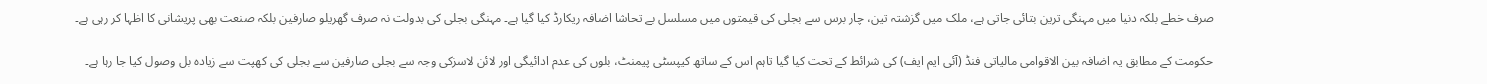صرف خطے بلکہ دنیا میں مہنگی ترین بتائی جاتی ہے، ملک میں گزشتہ تین، چار برس سے بجلی کی قیمتوں میں مسلسل بے تحاشا اضافہ ریکارڈ کیا گیا ہے۔ مہنگی بجلی کی بدولت نہ صرف گھریلو صارفین بلکہ صنعت بھی پریشانی کا اظہا کر رہی ہے۔

حکومت کے مطابق یہ اضافہ بین الاقوامی مالیاتی فنڈ (آئی ایم ایف) کی شرائط کے تحت کیا گیا تاہم اس کے ساتھ کیپسٹی پیمنٹ، بلوں کی عدم ادائیگی اور لائن لاسزکی وجہ سے بجلی صارفین سے بجلی کی کھپت سے زیادہ بل وصول کیا جا رہا ہے۔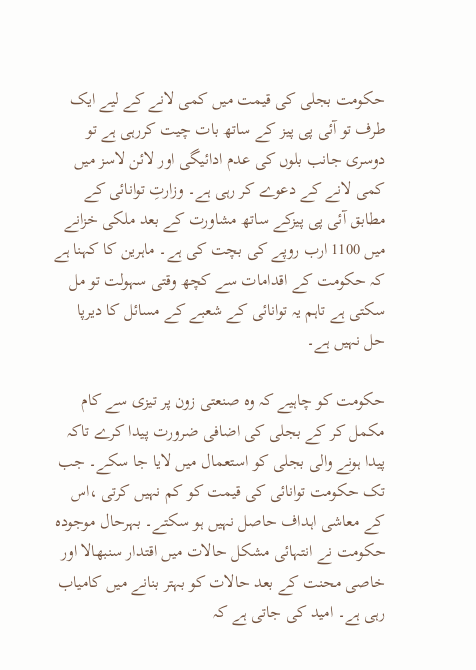حکومت بجلی کی قیمت میں کمی لانے کے لیے ایک طرف تو آئی پی پیز کے ساتھ بات چیت کررہی ہے تو دوسری جانب بلوں کی عدم ادائیگی اور لائن لاسز میں کمی لانے کے دعوے کر رہی ہے۔ وزارتِ توانائی کے مطابق آئی پی پیزکے ساتھ مشاورت کے بعد ملکی خزانے میں 1100 ارب روپے کی بچت کی ہے۔ ماہرین کا کہنا ہے کہ حکومت کے اقدامات سے کچھ وقتی سہولت تو مل سکتی ہے تاہم یہ توانائی کے شعبے کے مسائل کا دیرپا حل نہیں ہے۔

حکومت کو چاہیے کہ وہ صنعتی زون پر تیزی سے کام مکمل کر کے بجلی کی اضافی ضرورت پیدا کرے تاکہ پیدا ہونے والی بجلی کو استعمال میں لایا جا سکے۔ جب تک حکومت توانائی کی قیمت کو کم نہیں کرتی ،اس کے معاشی اہداف حاصل نہیں ہو سکتے۔ بہرحال موجودہ حکومت نے انتہائی مشکل حالات میں اقتدار سنبھالا اور خاصی محنت کے بعد حالات کو بہتر بنانے میں کامیاب رہی ہے۔ امید کی جاتی ہے کہ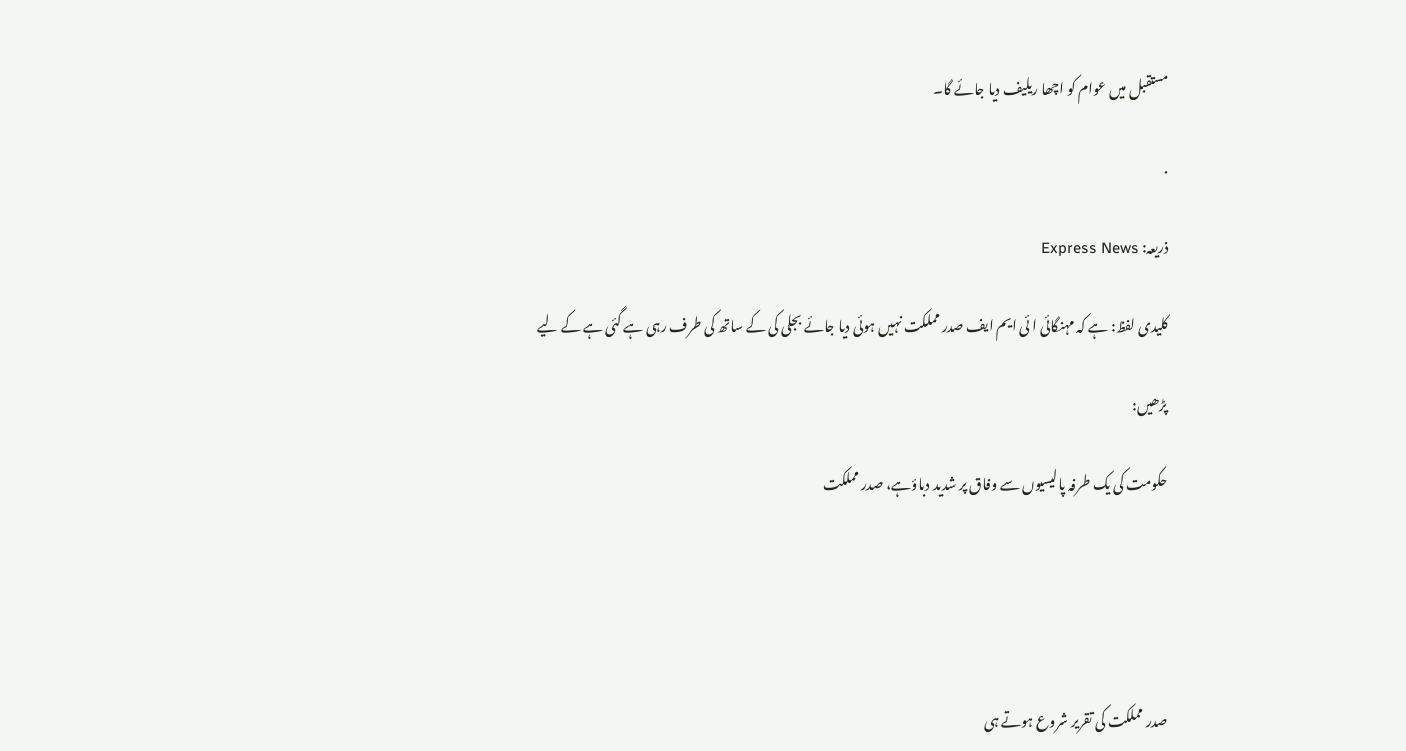مستقبل میں عوام کو اچھا ریلیف دیا جائے گا۔

.

ذریعہ: Express News

کلیدی لفظ: ہے کہ مہنگائی ا ئی ایم ایف صدر مملکت نہیں ہوئی دیا جائے بجلی کی کے ساتھ کی طرف رہی ہے گئی ہے کے لیے

پڑھیں:

حکومت کی یک طرفہ پالیسیوں سے وفاق پر شدید دباؤہے، صدر مملکت





صدر مملکت کی تقریر شروع ہوتے ہی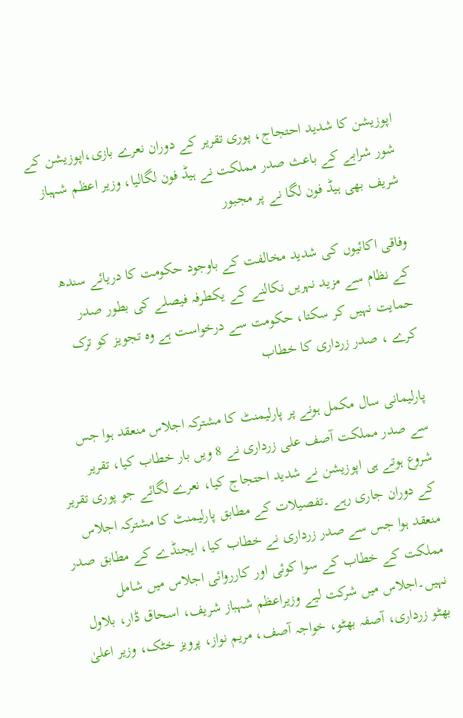اپوزیشن کا شدید احتجاج، پوری تقریر کے دوران نعرے بازی،اپوزیشن کے شور شرابے کے باعث صدر مملکت نے ہیڈ فون لگالیا، وزیر اعظم شہباز شریف بھی ہیڈ فون لگا نے پر مجبور

وفاقی اکائیوں کی شدید مخالفت کے باوجود حکومت کا دریائے سندھ کے نظام سے مزید نہریں نکالنے کے یکطرفہ فیصلے کی بطور صدر حمایت نہیں کر سکتا، حکومت سے درخواست ہے وہ تجویز کو ترک کرے ، صدر زرداری کا خطاب

پارلیمانی سال مکمل ہونے پر پارلیمنٹ کا مشترکہ اجلاس منعقد ہوا جس سے صدر مملکت آصف علی زرداری نے 8 ویں بار خطاب کیا، تقریر شروع ہوتے ہی اپوزیشن نے شدید احتجاج کیا، نعرے لگائے جو پوری تقریر کے دوران جاری رہے ۔تفصیلات کے مطابق پارلیمنٹ کا مشترکہ اجلاس منعقد ہوا جس سے صدر زرداری نے خطاب کیا، ایجنڈے کے مطابق صدر مملکت کے خطاب کے سوا کوئی اور کارروائی اجلاس میں شامل نہیں۔اجلاس میں شرکت لیے وزیراعظم شہباز شریف، اسحاق ڈار، بلاول بھٹو زرداری، آصفہ بھٹو، خواجہ آصف، مریم نواز، پرویز خٹک، وزیر اعلیٰ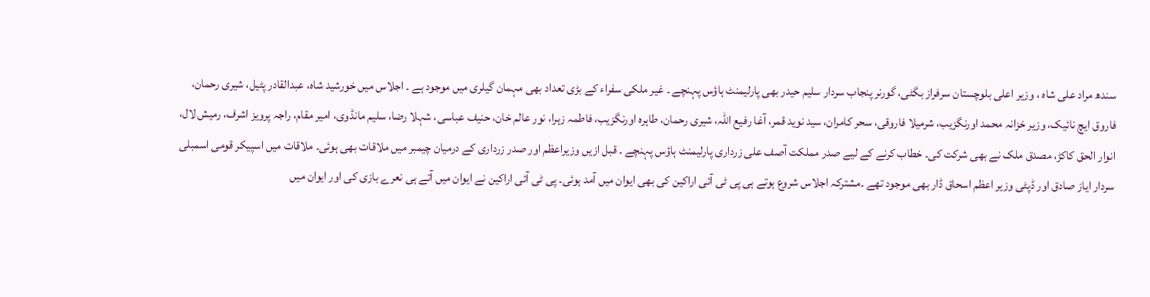سندھ مراد علی شاہ ، وزیر اعلی بلوچستان سرفراز بگٹی، گورنر پنجاب سردار سلیم حیدر بھی پارلیمنٹ ہاؤس پہنچے ۔ غیر ملکی سفراء کے بڑی تعداد بھی مہمان گیلری میں موجود ہے ۔ اجلاس میں خورشید شاہ، عبدالقادر پٹیل، شیری رحمان، فاروق ایچ نائیک، وزیر خزانہ محمد اورنگزیب، شرمیلا فاروقی، سحر کامران، سید نوید قمر، آغا رفیع اللہ، شیری رحمان، طاہرہ اورنگزیب، فاطمہ زہرا، نور عالم خان، حنیف عباسی، شہلا رضا، سلیم مانڈوی، امیر مقام، راجہ پرویز اشرف، رمیش لال، انوار الحق کاکڑ، مصدق ملک نے بھی شرکت کی۔ خطاب کرنے کے لیے صدر مملکت آصف علی زرداری پارلیمنٹ ہاؤس پہنچے ۔ قبل ازیں وزیراعظم اور صدر زرداری کے درمیان چیمبر میں ملاقات بھی ہوئی۔ ملاقات میں اسپیکر قومی اسمبلی سردار ایاز صادق اور ڈپٹی وزیر اعظم اسحاق ڈار بھی موجود تھے ۔مشترکہ اجلاس شروع ہوتے ہی پی ٹی آئی اراکین کی بھی ایوان میں آمد ہوئی۔ پی ٹی آئی اراکین نے ایوان میں آتے ہی نعرے بازی کی اور ایوان میں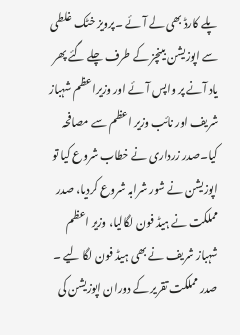پلے کارڈ بھی لے آئے ۔پرویز خٹک غلطی سے اپوزیشن بینچز کے طرف چلے گئے پھر یاد آنے پر واپس آئے اور وزیراعظم شہباز شریف اور نائب وزیر اعظم سے مصافحہ کیا۔صدر زرداری نے خطاب شروع کیا تو اپوزیشن نے شور شرابہ شروع کردیا، صدر مملکت نے ہیڈ فون لگالیا، وزیر اعظم شہباز شریف نے بھی ہیڈ فون لگا لیے ۔ صدر مملکت تقریر کے دوران اپوزیشن کی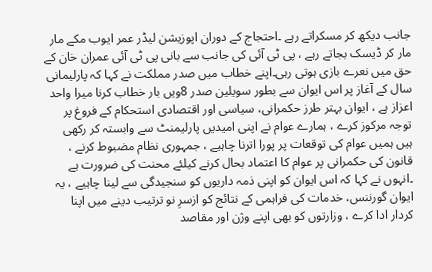جانب دیکھ کر مسکراتے رہے ۔احتجاج کے دوران اپوزیشن لیڈر عمر ایوب مکے مار مار کر ڈیسک بجاتے رہے ، پی ٹی آئی کی جانب سے بانی پی ٹی آئی عمران خان کے حق میں نعرے بازی ہوتی رہی۔اپنے خطاب میں صدر مملکت نے کہا کہ پارلیمانی سال کے آغاز پر اس ایوان سے بطور سویلین صدر 8ویں بار خطاب کرنا میرا واحد اعزاز ہے ، ایوان بہتر طرز حکمرانی، سیاسی اور اقتصادی استحکام کے فروغ پر توجہ مرکوز کرے ، ہمارے عوام نے اپنی امیدیں پارلیمنٹ سے وابستہ کر رکھی ہیں ہمیں عوام کی توقعات پر پورا اترنا چاہیے ، جمہوری نظام مضبوط کرنے ، قانون کی حکمرانی پر عوام کا اعتماد بحال کرنے کیلئے محنت کی ضرورت ہے ۔انہوں نے کہا کہ اس ایوان کو اپنی ذمہ داریوں کو سنجیدگی سے لینا چاہیے ، یہ ایوان گورننس، خدمات کی فراہمی کے نتائج کو ازسرِ نو ترتیب دینے میں اپنا کردار ادا کرے ، وزارتوں کو بھی اپنے وژن اور مقاصد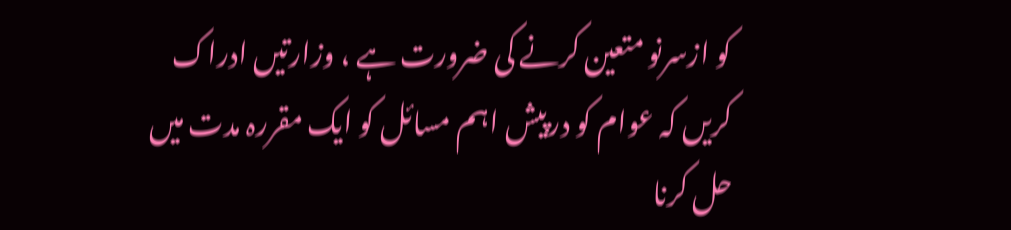کو ازسرنو متعین کرنے کی ضرورت ہے ، وزارتیں ادراک کریں کہ عوام کو درپیش اہم مسائل کو ایک مقررہ مدت میں حل کرنا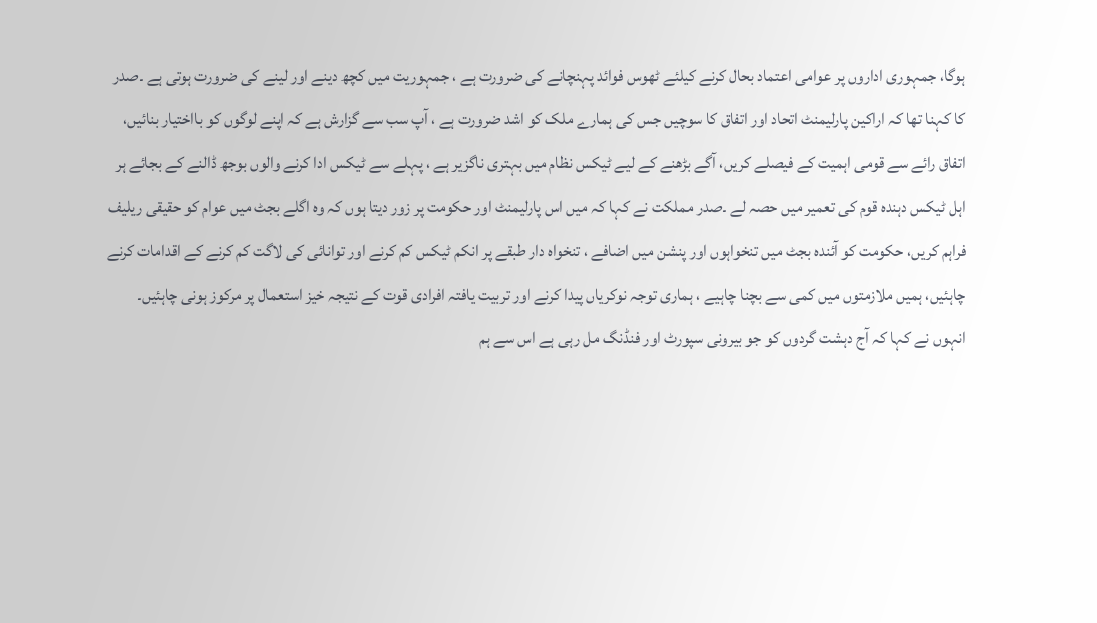ہوگا، جمہوری اداروں پر عوامی اعتماد بحال کرنے کیلئے ٹھوس فوائد پہنچانے کی ضرورت ہے ، جمہوریت میں کچھ دینے اور لینے کی ضرورت ہوتی ہے ۔صدر کا کہنا تھا کہ اراکین پارلیمنٹ اتحاد اور اتفاق کا سوچیں جس کی ہمارے ملک کو اشد ضرورت ہے ، آپ سب سے گزارش ہے کہ اپنے لوگوں کو بااختیار بنائیں، اتفاق رائے سے قومی اہمیت کے فیصلے کریں، آگے بڑھنے کے لیے ٹیکس نظام میں بہتری ناگزیر ہے ، پہلے سے ٹیکس ادا کرنے والوں بوجھ ڈالنے کے بجائے ہر اہل ٹیکس دہندہ قوم کی تعمیر میں حصہ لے ۔صدر مملکت نے کہا کہ میں اس پارلیمنٹ اور حکومت پر زور دیتا ہوں کہ وہ اگلے بجٹ میں عوام کو حقیقی ریلیف فراہم کریں، حکومت کو آئندہ بجٹ میں تنخواہوں اور پنشن میں اضافے ، تنخواہ دار طبقے پر انکم ٹیکس کم کرنے اور توانائی کی لاگت کم کرنے کے اقدامات کرنے چاہئیں، ہمیں ملازمتوں میں کمی سے بچنا چاہیے ، ہماری توجہ نوکریاں پیدا کرنے اور تربیت یافتہ افرادی قوت کے نتیجہ خیز استعمال پر مرکوز ہونی چاہئیں۔ انہوں نے کہا کہ آج دہشت گردوں کو جو بیرونی سپورٹ اور فنڈنگ مل رہی ہے اس سے ہم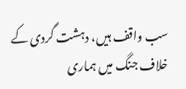سب واقف ہیں، دہشت گردی کے خلاف جنگ میں ہماری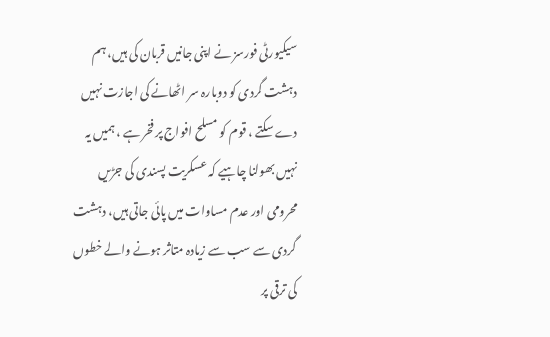سیکیورٹی فورسز نے اپنی جانیں قربان کی ہیں، ہم دہشت گردی کو دوبارہ سر اٹھانے کی اجازت نہیں دے سکتے ، قوم کو مسلح افواج پر فخر ہے ، ہمیں یہ نہیں بھولنا چاہیے کہ عسکریت پسندی کی جڑیں محرومی اور عدم مساوات میں پائی جاتی ہیں، دہشت گردی سے سب سے زیادہ متاثر ہونے والے خطوں کی ترقی پر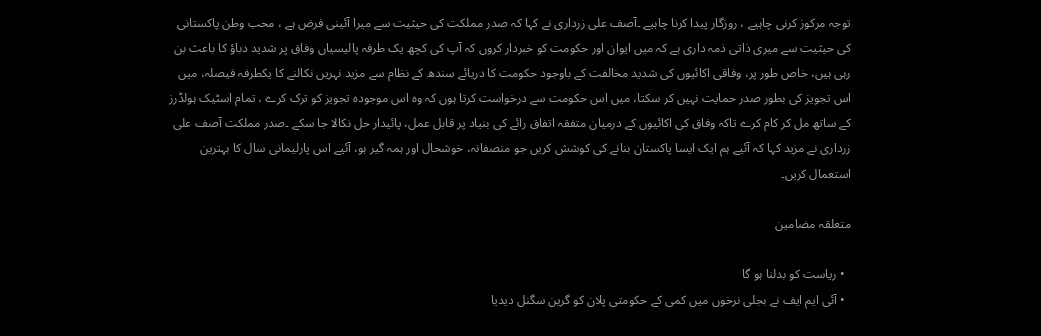توجہ مرکوز کرنی چاہیے ، روزگار پیدا کرنا چاہیے ۔آصف علی زرداری نے کہا کہ صدر مملکت کی حیثیت سے میرا آئینی فرض ہے ، محب وطن پاکستانی کی حیثیت سے میری ذاتی ذمہ داری ہے کہ میں ایوان اور حکومت کو خبردار کروں کہ آپ کی کچھ یک طرفہ پالیسیاں وفاق پر شدید دباؤ کا باعث بن رہی ہیں، خاص طور پر، وفاقی اکائیوں کی شدید مخالفت کے باوجود حکومت کا دریائے سندھ کے نظام سے مزید نہریں نکالنے کا یکطرفہ فیصلہ، میں اس تجویز کی بطور صدر حمایت نہیں کر سکتا، میں اس حکومت سے درخواست کرتا ہوں کہ وہ اس موجودہ تجویز کو ترک کرے ، تمام اسٹیک ہولڈرز کے ساتھ مل کر کام کرے تاکہ وفاق کی اکائیوں کے درمیان متفقہ اتفاق رائے کی بنیاد پر قابل عمل، پائیدار حل نکالا جا سکے ۔صدر مملکت آصف علی زرداری نے مزید کہا کہ آئیے ہم ایک ایسا پاکستان بنانے کی کوشش کریں جو منصفانہ، خوشحال اور ہمہ گیر ہو، آئیے اس پارلیمانی سال کا بہترین استعمال کریں۔

متعلقہ مضامین

  • ریاست کو بدلنا ہو گا
  • آئی ایم ایف نے بجلی نرخوں میں کمی کے حکومتی پلان کو گرین سگنل دیدیا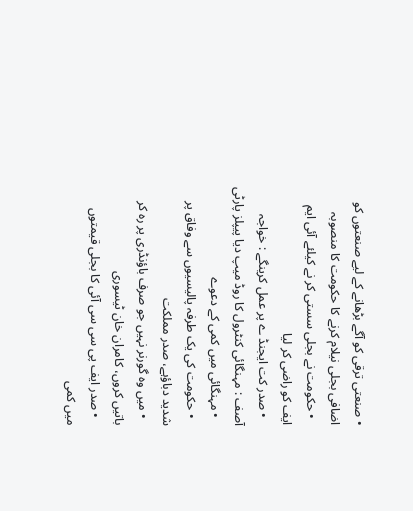• صنعتی ترقی کو آگے بڑھانے کے لیے صنعتوں کو اضافی بجلی نیلام کرنے کا حکومت کا منصوبہ
  • حکومت نے بجلی سستی کر نے کیلئے آئی ایم ایف کو راضی کر لیا
  • صدر کت ایجنڈ ے پر عمل کرینگے : خواجہ آصف : مہنگائی کنٹرول کا روڈ میپ دیا پیپلز پارٹی
  • مہنگائی میں کمی کے دعوے
  • حکومت کی یک طرفہ پالیسیوں سے وفاق پر شدید دباؤہے، صدر مملکت
  • میں وہ گورنر نہیں جو صرف باؤنڈری پر رہ کر باتیں کروں، کامران خان ٹیسوری
  • صدر ایف پی سی سی آئی کا بجلی قیمتوں میں کمی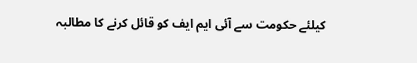کیلئے حکومت سے آئی ایم ایف کو قائل کرنے کا مطالبہ